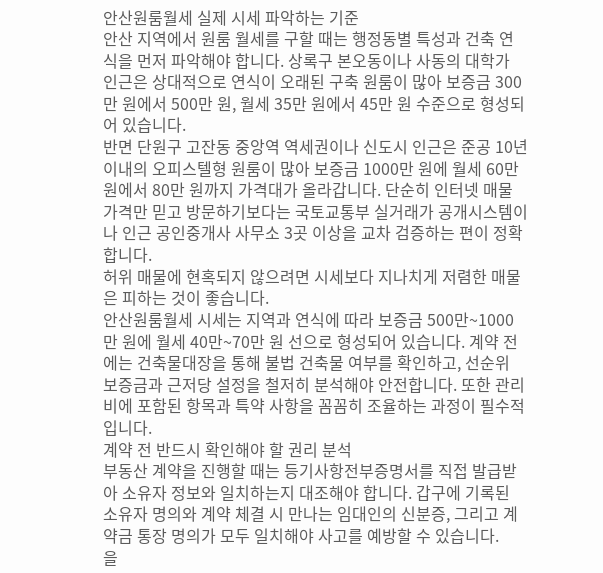안산원룸월세 실제 시세 파악하는 기준
안산 지역에서 원룸 월세를 구할 때는 행정동별 특성과 건축 연식을 먼저 파악해야 합니다. 상록구 본오동이나 사동의 대학가 인근은 상대적으로 연식이 오래된 구축 원룸이 많아 보증금 300만 원에서 500만 원, 월세 35만 원에서 45만 원 수준으로 형성되어 있습니다.
반면 단원구 고잔동 중앙역 역세권이나 신도시 인근은 준공 10년 이내의 오피스텔형 원룸이 많아 보증금 1000만 원에 월세 60만 원에서 80만 원까지 가격대가 올라갑니다. 단순히 인터넷 매물 가격만 믿고 방문하기보다는 국토교통부 실거래가 공개시스템이나 인근 공인중개사 사무소 3곳 이상을 교차 검증하는 편이 정확합니다.
허위 매물에 현혹되지 않으려면 시세보다 지나치게 저렴한 매물은 피하는 것이 좋습니다.
안산원룸월세 시세는 지역과 연식에 따라 보증금 500만~1000만 원에 월세 40만~70만 원 선으로 형성되어 있습니다. 계약 전에는 건축물대장을 통해 불법 건축물 여부를 확인하고, 선순위 보증금과 근저당 설정을 철저히 분석해야 안전합니다. 또한 관리비에 포함된 항목과 특약 사항을 꼼꼼히 조율하는 과정이 필수적입니다.
계약 전 반드시 확인해야 할 권리 분석
부동산 계약을 진행할 때는 등기사항전부증명서를 직접 발급받아 소유자 정보와 일치하는지 대조해야 합니다. 갑구에 기록된 소유자 명의와 계약 체결 시 만나는 임대인의 신분증, 그리고 계약금 통장 명의가 모두 일치해야 사고를 예방할 수 있습니다.
을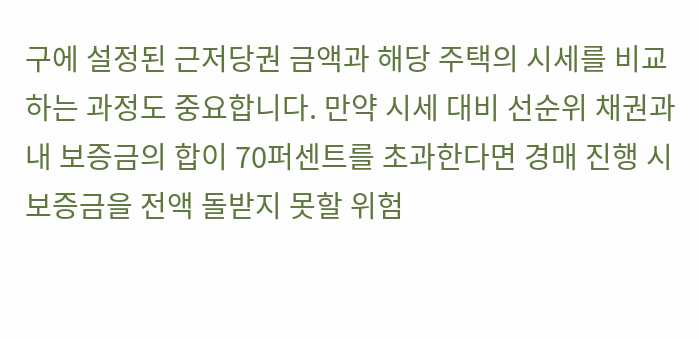구에 설정된 근저당권 금액과 해당 주택의 시세를 비교하는 과정도 중요합니다. 만약 시세 대비 선순위 채권과 내 보증금의 합이 70퍼센트를 초과한다면 경매 진행 시 보증금을 전액 돌받지 못할 위험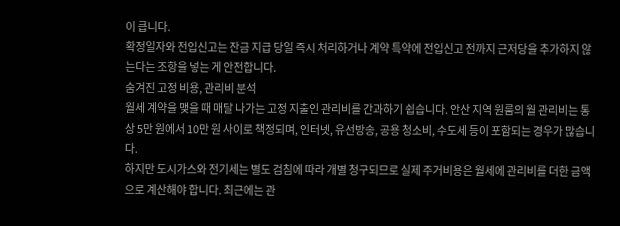이 큽니다.
확정일자와 전입신고는 잔금 지급 당일 즉시 처리하거나 계약 특약에 전입신고 전까지 근저당을 추가하지 않는다는 조항을 넣는 게 안전합니다.
숨겨진 고정 비용, 관리비 분석
월세 계약을 맺을 때 매달 나가는 고정 지출인 관리비를 간과하기 쉽습니다. 안산 지역 원룸의 월 관리비는 통상 5만 원에서 10만 원 사이로 책정되며, 인터넷, 유선방송, 공용 청소비, 수도세 등이 포함되는 경우가 많습니다.
하지만 도시가스와 전기세는 별도 검침에 따라 개별 청구되므로 실제 주거비용은 월세에 관리비를 더한 금액으로 계산해야 합니다. 최근에는 관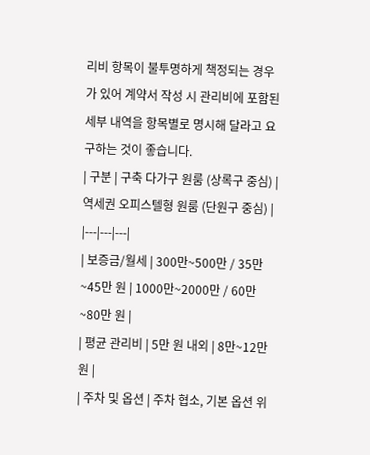리비 항목이 불투명하게 책정되는 경우가 있어 계약서 작성 시 관리비에 포함된 세부 내역을 항목별로 명시해 달라고 요구하는 것이 좋습니다.
| 구분 | 구축 다가구 원룸 (상록구 중심) | 역세권 오피스텔형 원룸 (단원구 중심) |
|---|---|---|
| 보증금/월세 | 300만~500만 / 35만~45만 원 | 1000만~2000만 / 60만~80만 원 |
| 평균 관리비 | 5만 원 내외 | 8만~12만 원 |
| 주차 및 옵션 | 주차 협소, 기본 옵션 위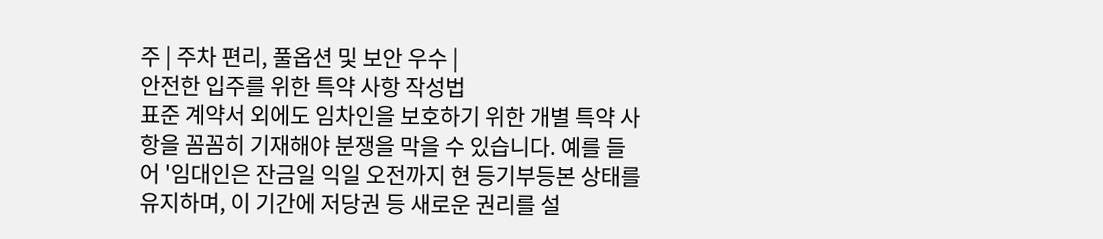주 | 주차 편리, 풀옵션 및 보안 우수 |
안전한 입주를 위한 특약 사항 작성법
표준 계약서 외에도 임차인을 보호하기 위한 개별 특약 사항을 꼼꼼히 기재해야 분쟁을 막을 수 있습니다. 예를 들어 '임대인은 잔금일 익일 오전까지 현 등기부등본 상태를 유지하며, 이 기간에 저당권 등 새로운 권리를 설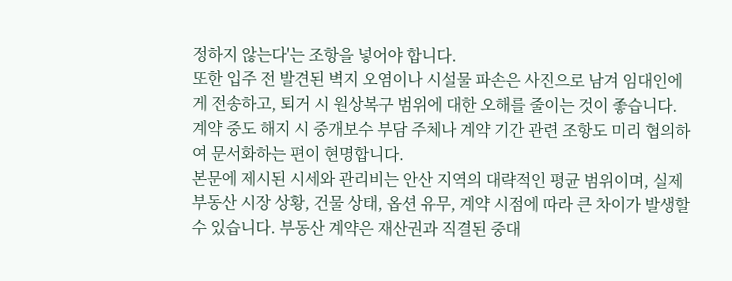정하지 않는다'는 조항을 넣어야 합니다.
또한 입주 전 발견된 벽지 오염이나 시설물 파손은 사진으로 남겨 임대인에게 전송하고, 퇴거 시 원상복구 범위에 대한 오해를 줄이는 것이 좋습니다. 계약 중도 해지 시 중개보수 부담 주체나 계약 기간 관련 조항도 미리 협의하여 문서화하는 편이 현명합니다.
본문에 제시된 시세와 관리비는 안산 지역의 대략적인 평균 범위이며, 실제 부동산 시장 상황, 건물 상태, 옵션 유무, 계약 시점에 따라 큰 차이가 발생할 수 있습니다. 부동산 계약은 재산권과 직결된 중대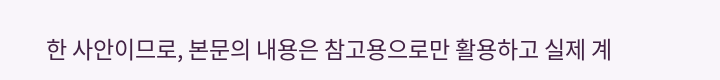한 사안이므로, 본문의 내용은 참고용으로만 활용하고 실제 계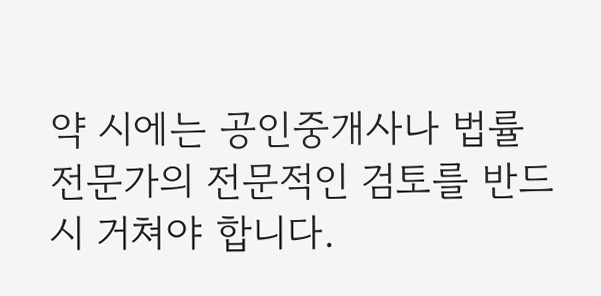약 시에는 공인중개사나 법률 전문가의 전문적인 검토를 반드시 거쳐야 합니다.